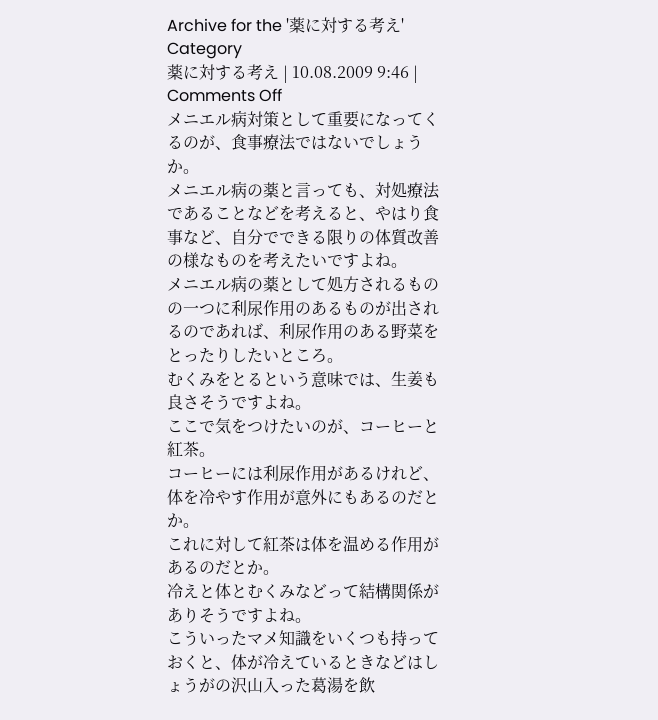Archive for the '薬に対する考え' Category
薬に対する考え | 10.08.2009 9:46 | Comments Off
メニエル病対策として重要になってくるのが、食事療法ではないでしょうか。
メニエル病の薬と言っても、対処療法であることなどを考えると、やはり食事など、自分でできる限りの体質改善の様なものを考えたいですよね。
メニエル病の薬として処方されるものの一つに利尿作用のあるものが出されるのであれば、利尿作用のある野菜をとったりしたいところ。
むくみをとるという意味では、生姜も良さそうですよね。
ここで気をつけたいのが、コーヒーと紅茶。
コーヒーには利尿作用があるけれど、体を冷やす作用が意外にもあるのだとか。
これに対して紅茶は体を温める作用があるのだとか。
冷えと体とむくみなどって結構関係がありそうですよね。
こういったマメ知識をいくつも持っておくと、体が冷えているときなどはしょうがの沢山入った葛湯を飲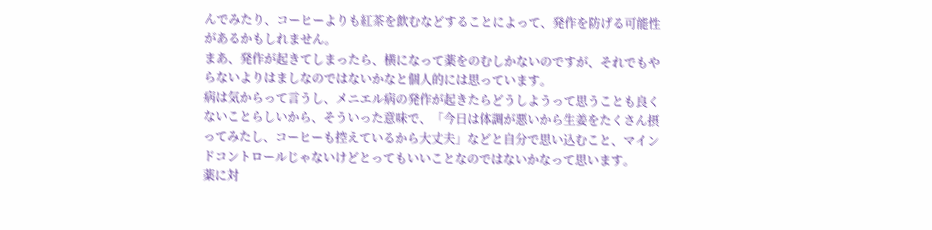んでみたり、コーヒーよりも紅茶を飲むなどすることによって、発作を防げる可能性があるかもしれません。
まあ、発作が起きてしまったら、横になって薬をのむしかないのですが、それでもやらないよりはましなのではないかなと個人的には思っています。
病は気からって言うし、メニエル病の発作が起きたらどうしようって思うことも良くないことらしいから、そういった意味で、「今日は体調が悪いから生姜をたくさん摂ってみたし、コーヒーも控えているから大丈夫」などと自分で思い込むこと、マインドコントロールじゃないけどとってもいいことなのではないかなって思います。
薬に対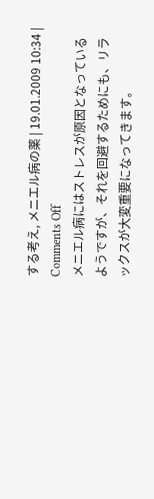する考え, メニエル病の薬 | 19.01.2009 10:34 | Comments Off
メニエル病にはストレスが原因となっているようですが、それを回避するためにも、リラックスが大変重要になってきます。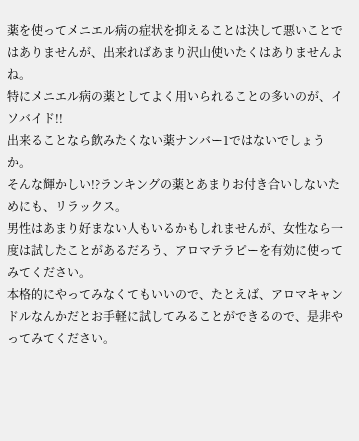薬を使ってメニエル病の症状を抑えることは決して悪いことではありませんが、出来ればあまり沢山使いたくはありませんよね。
特にメニエル病の薬としてよく用いられることの多いのが、イソバイド!!
出来ることなら飲みたくない薬ナンバー1ではないでしょうか。
そんな輝かしい!?ランキングの薬とあまりお付き合いしないためにも、リラックス。
男性はあまり好まない人もいるかもしれませんが、女性なら一度は試したことがあるだろう、アロマテラピーを有効に使ってみてください。
本格的にやってみなくてもいいので、たとえば、アロマキャンドルなんかだとお手軽に試してみることができるので、是非やってみてください。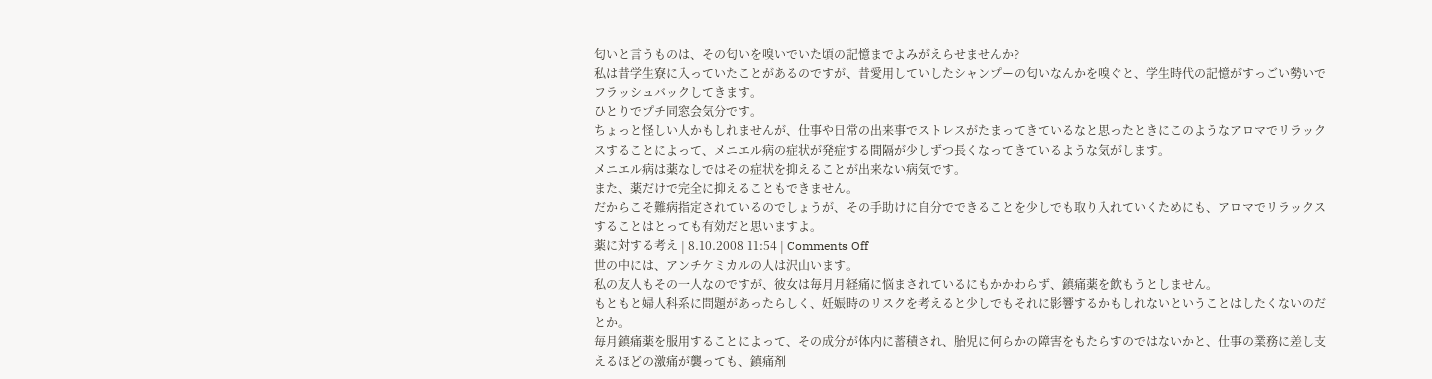匂いと言うものは、その匂いを嗅いでいた頃の記憶までよみがえらせませんか?
私は昔学生寮に入っていたことがあるのですが、昔愛用していしたシャンプーの匂いなんかを嗅ぐと、学生時代の記憶がすっごい勢いでフラッシュバックしてきます。
ひとりでプチ同窓会気分です。
ちょっと怪しい人かもしれませんが、仕事や日常の出来事でストレスがたまってきているなと思ったときにこのようなアロマでリラックスすることによって、メニエル病の症状が発症する間隔が少しずつ長くなってきているような気がします。
メニエル病は薬なしではその症状を抑えることが出来ない病気です。
また、薬だけで完全に抑えることもできません。
だからこそ難病指定されているのでしょうが、その手助けに自分でできることを少しでも取り入れていくためにも、アロマでリラックスすることはとっても有効だと思いますよ。
薬に対する考え | 8.10.2008 11:54 | Comments Off
世の中には、アンチケミカルの人は沢山います。
私の友人もその一人なのですが、彼女は毎月月経痛に悩まされているにもかかわらず、鎮痛薬を飲もうとしません。
もともと婦人科系に問題があったらしく、妊娠時のリスクを考えると少しでもそれに影響するかもしれないということはしたくないのだとか。
毎月鎮痛薬を服用することによって、その成分が体内に蓄積され、胎児に何らかの障害をもたらすのではないかと、仕事の業務に差し支えるほどの激痛が襲っても、鎮痛剤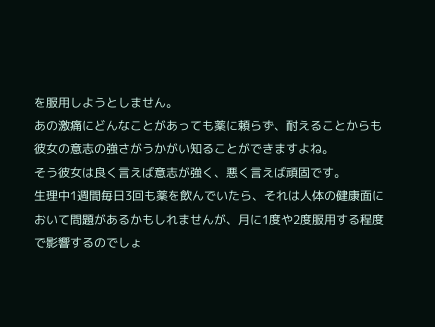を服用しようとしません。
あの激痛にどんなことがあっても薬に頼らず、耐えることからも彼女の意志の強さがうかがい知ることができますよね。
そう彼女は良く言えば意志が強く、悪く言えば頑固です。
生理中1週間毎日3回も薬を飲んでいたら、それは人体の健康面において問題があるかもしれませんが、月に1度や2度服用する程度で影響するのでしょ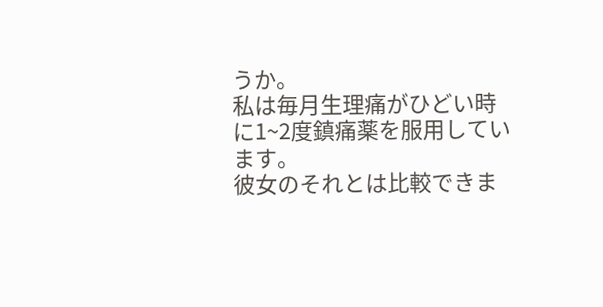うか。
私は毎月生理痛がひどい時に1~2度鎮痛薬を服用しています。
彼女のそれとは比較できま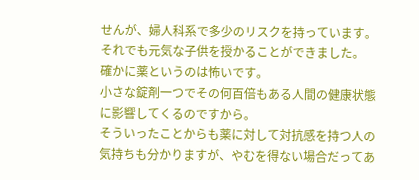せんが、婦人科系で多少のリスクを持っています。
それでも元気な子供を授かることができました。
確かに薬というのは怖いです。
小さな錠剤一つでその何百倍もある人間の健康状態に影響してくるのですから。
そういったことからも薬に対して対抗感を持つ人の気持ちも分かりますが、やむを得ない場合だってあ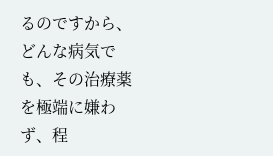るのですから、どんな病気でも、その治療薬を極端に嫌わず、程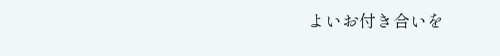よいお付き合いを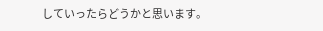していったらどうかと思います。